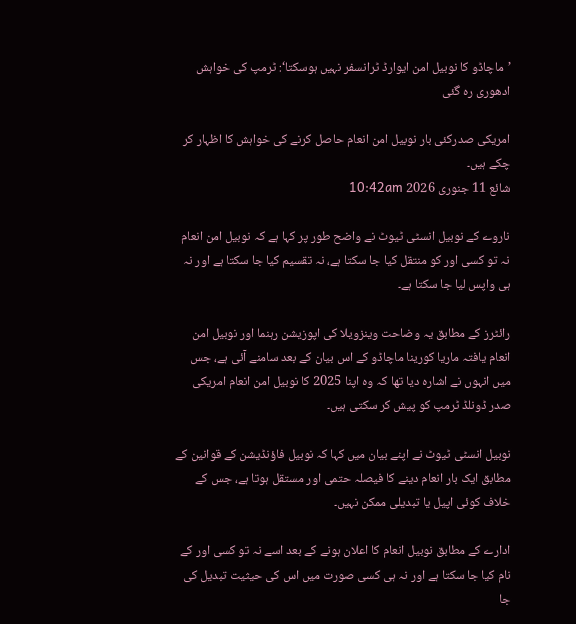’ماچاڈو کا نوبیل امن ایوارڈ ٹرانسفر نہیں ہوسکتا‘: ٹرمپ کی خواہش ادھوری رہ گئی

امریکی صدرکئی بار نوبیل امن انعام حاصل کرنے کی خواہش کا اظہار کر چکے ہیں۔
شائع 11 جنوری 2026 10:42am

ناروے کے نوبیل انسٹی ٹیوٹ نے واضح طور پر کہا ہے کہ نوبیل امن انعام نہ تو کسی اور کو منتقل کیا جا سکتا ہے، نہ تقسیم کیا جا سکتا ہے اور نہ ہی واپس لیا جا سکتا ہے۔

رائٹرز کے مطابق یہ وضاحت وینزویلا کی اپوزیشن رہنما اور نوبیل امن انعام یافتہ ماریا کورینا ماچاڈو کے اس بیان کے بعد سامنے آئی ہے، جس میں انہوں نے اشارہ دیا تھا کہ وہ اپنا 2025 کا نوبیل امن انعام امریکی صدر ڈونلڈ ٹرمپ کو پیش کر سکتی ہیں۔

نوبیل انسٹی ٹیوٹ نے اپنے بیان میں کہا کہ نوبیل فاؤنڈیشن کے قوانین کے مطابق ایک بار انعام دینے کا فیصلہ حتمی اور مستقل ہوتا ہے، جس کے خلاف کوئی اپیل یا تبدیلی ممکن نہیں۔

ادارے کے مطابق نوبیل انعام کا اعلان ہونے کے بعد اسے نہ تو کسی اور کے نام کیا جا سکتا ہے اور نہ ہی کسی صورت میں اس کی حیثیت تبدیل کی جا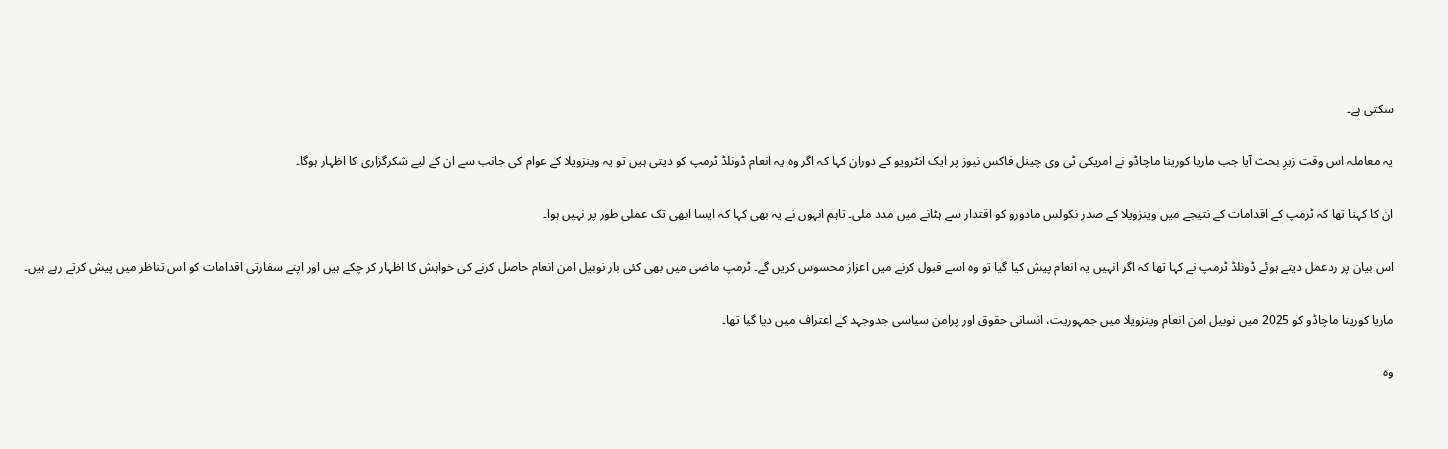سکتی ہے۔

یہ معاملہ اس وقت زیرِ بحث آیا جب ماریا کورینا ماچاڈو نے امریکی ٹی وی چینل فاکس نیوز پر ایک انٹرویو کے دوران کہا کہ اگر وہ یہ انعام ڈونلڈ ٹرمپ کو دیتی ہیں تو یہ وینزویلا کے عوام کی جانب سے ان کے لیے شکرگزاری کا اظہار ہوگا۔

ان کا کہنا تھا کہ ٹرمپ کے اقدامات کے نتیجے میں وینزویلا کے صدر نکولس مادورو کو اقتدار سے ہٹانے میں مدد ملی۔ تاہم انہوں نے یہ بھی کہا کہ ایسا ابھی تک عملی طور پر نہیں ہوا۔

اس بیان پر ردعمل دیتے ہوئے ڈونلڈ ٹرمپ نے کہا تھا کہ اگر انہیں یہ انعام پیش کیا گیا تو وہ اسے قبول کرنے میں اعزاز محسوس کریں گے۔ ٹرمپ ماضی میں بھی کئی بار نوبیل امن انعام حاصل کرنے کی خواہش کا اظہار کر چکے ہیں اور اپنے سفارتی اقدامات کو اس تناظر میں پیش کرتے رہے ہیں۔

ماریا کورینا ماچاڈو کو 2025 میں نوبیل امن انعام وینزویلا میں جمہوریت، انسانی حقوق اور پرامن سیاسی جدوجہد کے اعتراف میں دیا گیا تھا۔

وہ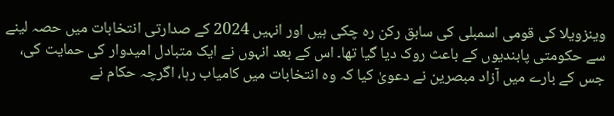وینزویلا کی قومی اسمبلی کی سابق رکن رہ چکی ہیں اور انہیں 2024 کے صدارتی انتخابات میں حصہ لینے سے حکومتی پابندیوں کے باعث روک دیا گیا تھا۔ اس کے بعد انہوں نے ایک متبادل امیدوار کی حمایت کی، جس کے بارے میں آزاد مبصرین نے دعویٰ کیا کہ وہ انتخابات میں کامیاب رہا، اگرچہ حکام نے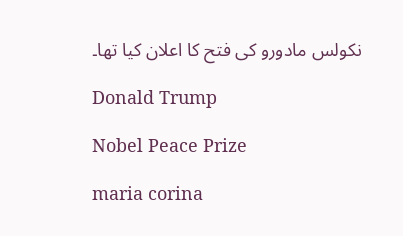نکولس مادورو کی فتح کا اعلان کیا تھا۔

Donald Trump

Nobel Peace Prize

maria corina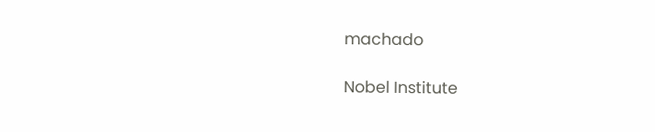machado

Nobel Institute